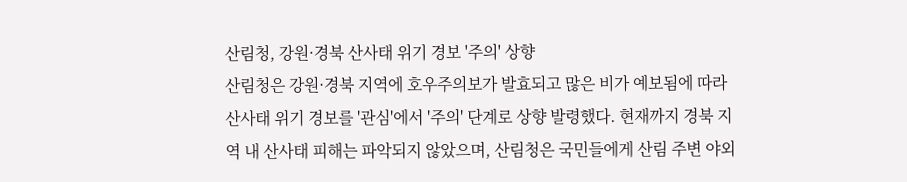산림청, 강원·경북 산사태 위기 경보 '주의' 상향
산림청은 강원·경북 지역에 호우주의보가 발효되고 많은 비가 예보됨에 따라 산사태 위기 경보를 '관심'에서 '주의' 단계로 상향 발령했다. 현재까지 경북 지역 내 산사태 피해는 파악되지 않았으며, 산림청은 국민들에게 산림 주변 야외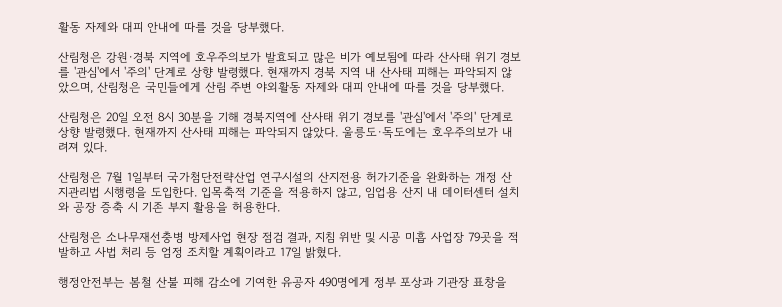활동 자제와 대피 안내에 따를 것을 당부했다.

산림청은 강원·경북 지역에 호우주의보가 발효되고 많은 비가 예보됨에 따라 산사태 위기 경보를 '관심'에서 '주의' 단계로 상향 발령했다. 현재까지 경북 지역 내 산사태 피해는 파악되지 않았으며, 산림청은 국민들에게 산림 주변 야외활동 자제와 대피 안내에 따를 것을 당부했다.

산림청은 20일 오전 8시 30분을 기해 경북지역에 산사태 위기 경보를 '관심'에서 '주의' 단계로 상향 발령했다. 현재까지 산사태 피해는 파악되지 않았다. 울릉도·독도에는 호우주의보가 내려져 있다.

산림청은 7월 1일부터 국가첨단전략산업 연구시설의 산지전용 허가기준을 완화하는 개정 산지관리법 시행령을 도입한다. 입목축적 기준을 적용하지 않고, 임업용 산지 내 데이터센터 설치와 공장 증축 시 기존 부지 활용을 허용한다.

산림청은 소나무재선충병 방제사업 현장 점검 결과, 지침 위반 및 시공 미흡 사업장 79곳을 적발하고 사법 처리 등 엄정 조치할 계획이라고 17일 밝혔다.

행정안전부는 봄철 산불 피해 감소에 기여한 유공자 490명에게 정부 포상과 기관장 표창을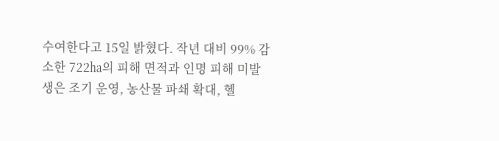수여한다고 15일 밝혔다. 작년 대비 99% 감소한 722㏊의 피해 면적과 인명 피해 미발생은 조기 운영, 농산물 파쇄 확대, 헬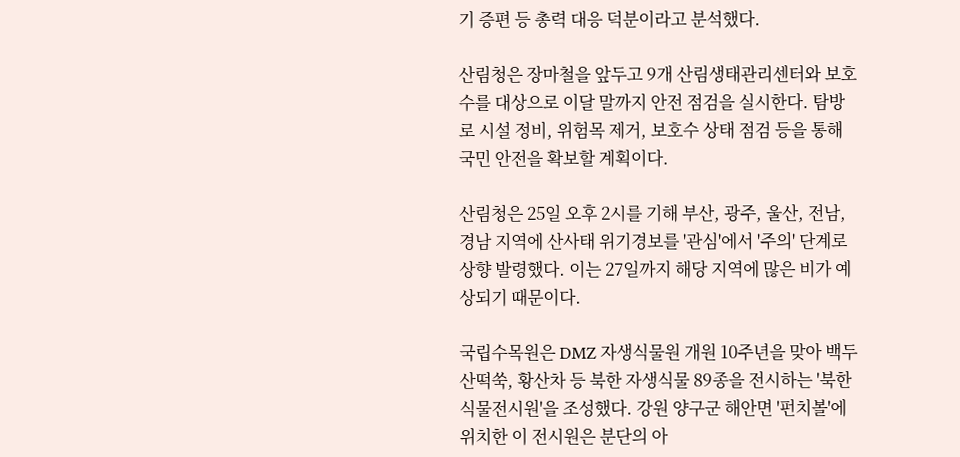기 증편 등 총력 대응 덕분이라고 분석했다.

산림청은 장마철을 앞두고 9개 산림생태관리센터와 보호수를 대상으로 이달 말까지 안전 점검을 실시한다. 탐방로 시설 정비, 위험목 제거, 보호수 상태 점검 등을 통해 국민 안전을 확보할 계획이다.

산림청은 25일 오후 2시를 기해 부산, 광주, 울산, 전남, 경남 지역에 산사태 위기경보를 '관심'에서 '주의' 단계로 상향 발령했다. 이는 27일까지 해당 지역에 많은 비가 예상되기 때문이다.

국립수목원은 DMZ 자생식물원 개원 10주년을 맞아 백두산떡쑥, 황산차 등 북한 자생식물 89종을 전시하는 '북한식물전시원'을 조성했다. 강원 양구군 해안면 '펀치볼'에 위치한 이 전시원은 분단의 아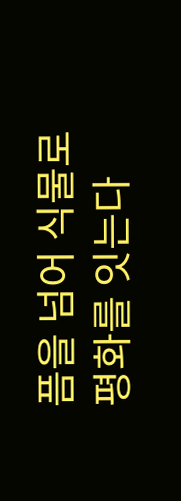픔을 넘어 식물로 평화를 잇는다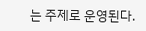는 주제로 운영된다.